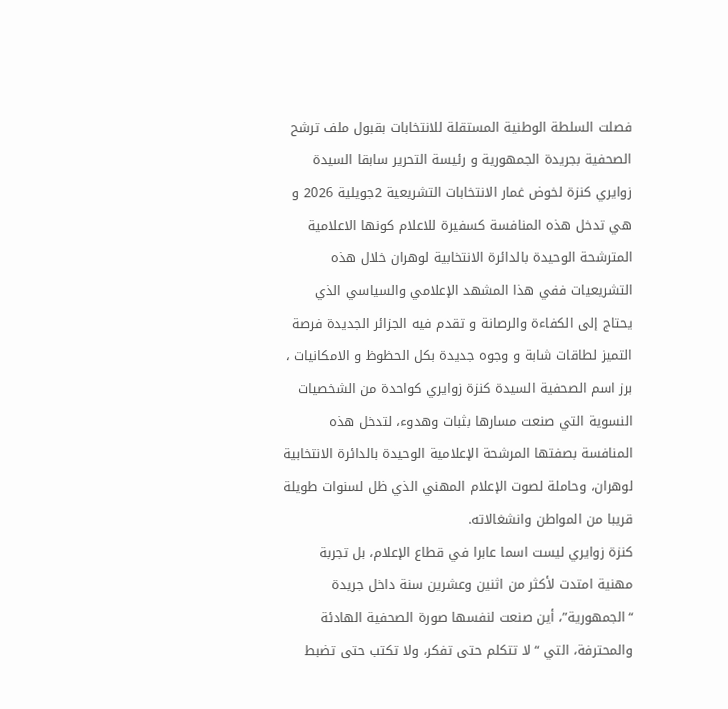فصلت السلطة الوطنية المستقلة للانتخابات بقبول ملف ترشح الصحفية بجريدة الجمهورية و رئيسة التحرير سابقا السيدة زوايري كنزة لخوض غمار الانتخابات التشريعية 2جويلية 2026 و هي تدخل هذه المنافسة كسفيرة للاعلام كونها الاعلامية المترشحة الوحيدة بالدائرة الانتخابية لوهران خلال هذه التشريعيات ففي هذا المشهد الإعلامي والسياسي الذي يحتاج إلى الكفاءة والرصانة و تقدم فيه الجزائر الجديدة فرصة التميز لطاقات شابة و وجوه جديدة بكل الحظوظ و الامكانيات ، برز اسم الصحفية السيدة كنزة زوايري كواحدة من الشخصيات النسوية التي صنعت مسارها بثبات وهدوء، لتدخل هذه المنافسة بصفتها المرشحة الإعلامية الوحيدة بالدائرة الانتخابية لوهران، وحاملة لصوت الإعلام المهني الذي ظل لسنوات طويلة قريبا من المواطن وانشغالاته.
كنزة زوايري ليست اسما عابرا في قطاع الإعلام، بل تجربة مهنية امتدت لأكثر من اثنين وعشرين سنة داخل جريدة “الجمهورية”، أين صنعت لنفسها صورة الصحفية الهادئة والمحترفة، التي “لا تتكلم حتى تفكر، ولا تكتب حتى تضبط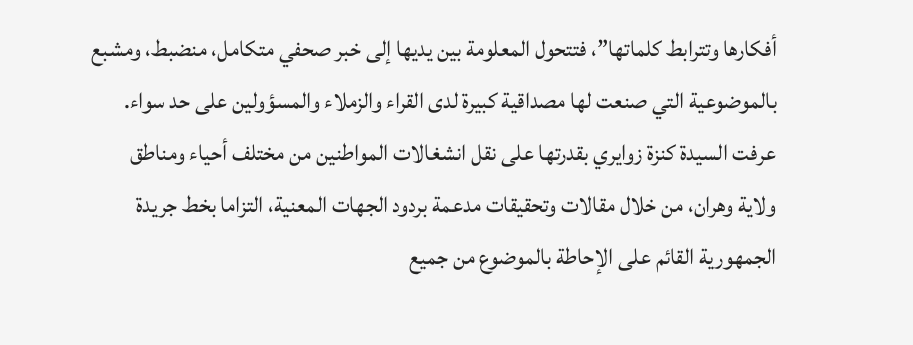أفكارها وتترابط كلماتها”، فتتحول المعلومة بين يديها إلى خبر صحفي متكامل، منضبط، ومشبع بالموضوعية التي صنعت لها مصداقية كبيرة لدى القراء والزملاء والمسؤولين على حد سواء.
عرفت السيدة كنزة زوايري بقدرتها على نقل انشغالات المواطنين من مختلف أحياء ومناطق ولاية وهران، من خلال مقالات وتحقيقات مدعمة بردود الجهات المعنية، التزاما بخط جريدة الجمهورية القائم على الإحاطة بالموضوع من جميع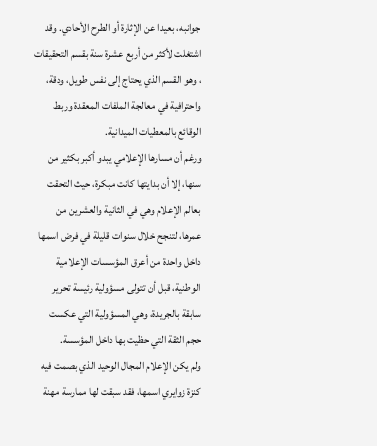جوانبه، بعيدا عن الإثارة أو الطرح الأحادي. وقد اشتغلت لأكثر من أربع عشرة سنة بقسم التحقيقات ، وهو القسم الذي يحتاج إلى نفس طويل، ودقة، واحترافية في معالجة الملفات المعقدة وربط الوقائع بالمعطيات الميدانية.
ورغم أن مسارها الإعلامي يبدو أكبر بكثير من سنها، إلا أن بدايتها كانت مبكرة، حيث التحقت بعالم الإعلام وهي في الثانية والعشرين من عمرها، لتنجح خلال سنوات قليلة في فرض اسمها داخل واحدة من أعرق المؤسسات الإعلامية الوطنية، قبل أن تتولى مسؤولية رئيسة تحرير سابقة بالجريدة، وهي المسؤولية التي عكست حجم الثقة التي حظيت بها داخل المؤسسة.
ولم يكن الإعلام المجال الوحيد الذي بصمت فيه كنزة زوايري اسمها، فقد سبقت لها ممارسة مهنة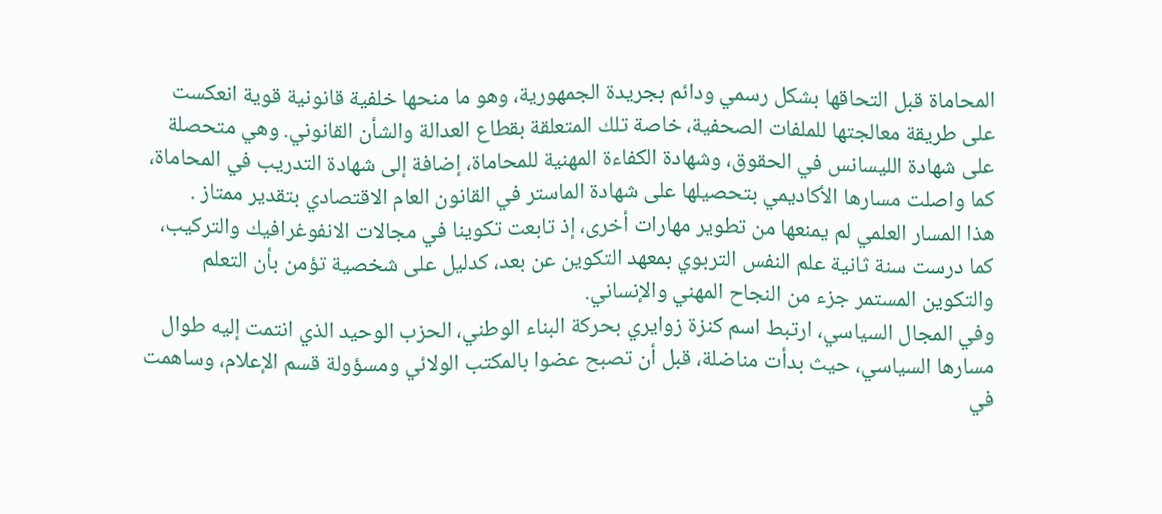المحاماة قبل التحاقها بشكل رسمي ودائم بجريدة الجمهورية، وهو ما منحها خلفية قانونية قوية انعكست على طريقة معالجتها للملفات الصحفية، خاصة تلك المتعلقة بقطاع العدالة والشأن القانوني. وهي متحصلة على شهادة الليسانس في الحقوق، وشهادة الكفاءة المهنية للمحاماة، إضافة إلى شهادة التدريب في المحاماة، كما واصلت مسارها الأكاديمي بتحصيلها على شهادة الماستر في القانون العام الاقتصادي بتقدير ممتاز .
هذا المسار العلمي لم يمنعها من تطوير مهارات أخرى، إذ تابعت تكوينا في مجالات الانفوغرافيك والتركيب، كما درست سنة ثانية علم النفس التربوي بمعهد التكوين عن بعد، كدليل على شخصية تؤمن بأن التعلم والتكوين المستمر جزء من النجاح المهني والإنساني.
وفي المجال السياسي، ارتبط اسم كنزة زوايري بحركة البناء الوطني، الحزب الوحيد الذي انتمت إليه طوال مسارها السياسي، حيث بدأت مناضلة، قبل أن تصبح عضوا بالمكتب الولائي ومسؤولة قسم الإعلام، وساهمت في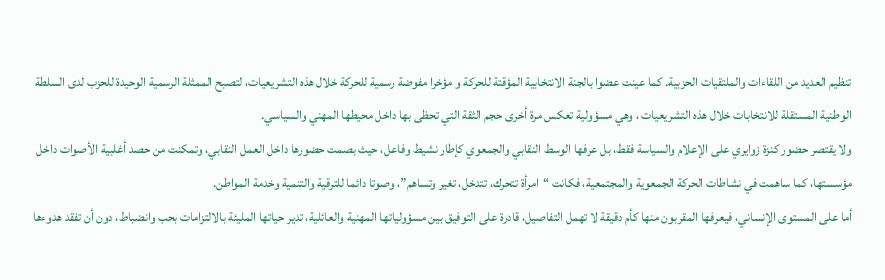تنظيم العديد من اللقاءات والملتقيات الحزبية. كما عينت عضوا بالجنة الانتخابية المؤقتة للحركة و مؤخرا مفوضة رسمية للحركة خلال هذه التشريعيات، لتصبح الممثلة الرسمية الوحيدة للحزب لدى السلطة الوطنية المستقلة للانتخابات خلال هذه التشريعيات ، وهي مسؤولية تعكس مرة أخرى حجم الثقة التي تحظى بها داخل محيطها المهني والسياسي.
ولا يقتصر حضور كنزة زوايري على الإعلام والسياسة فقط، بل عرفها الوسط النقابي والجمعوي كإطار نشيط وفاعل، حيث بصمت حضورها داخل العمل النقابي، وتمكنت من حصد أغلبية الأصوات داخل مؤسستها، كما ساهمت في نشاطات الحركة الجمعوية والمجتمعية، فكانت “امرأة تتحرك، تتدخل، تغير وتساهم”، وصوتا دائما للترقية والتنمية وخدمة المواطن.
أما على المستوى الإنساني، فيعرفها المقربون منها كأم دقيقة لا تهمل التفاصيل، قادرة على التوفيق بين مسؤولياتها المهنية والعائلية، تدير حياتها المليئة بالالتزامات بحب وانضباط، دون أن تفقد هدوءها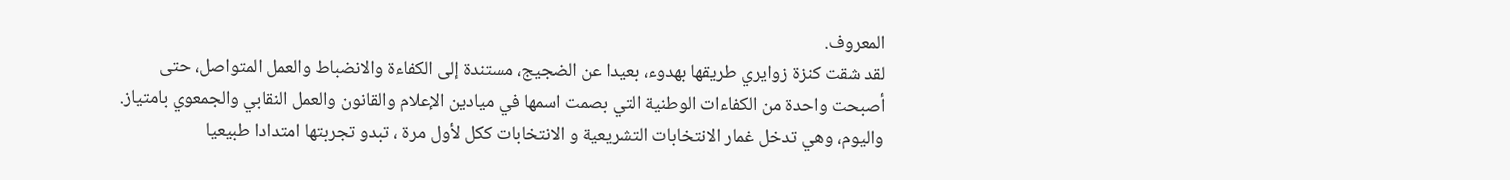المعروف.
لقد شقت كنزة زوايري طريقها بهدوء، بعيدا عن الضجيج، مستندة إلى الكفاءة والانضباط والعمل المتواصل، حتى أصبحت واحدة من الكفاءات الوطنية التي بصمت اسمها في ميادين الإعلام والقانون والعمل النقابي والجمعوي بامتياز. واليوم، وهي تدخل غمار الانتخابات التشريعية و الانتخابات ككل لأول مرة ، تبدو تجربتها امتدادا طبيعيا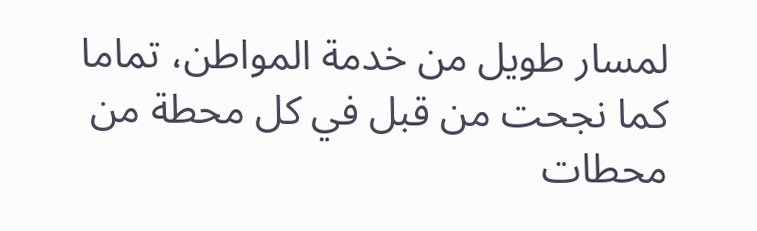لمسار طويل من خدمة المواطن، تماما كما نجحت من قبل في كل محطة من محطات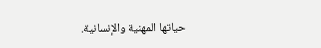حياتها المهنية والإنسانية.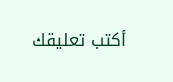أكتب تعليقك